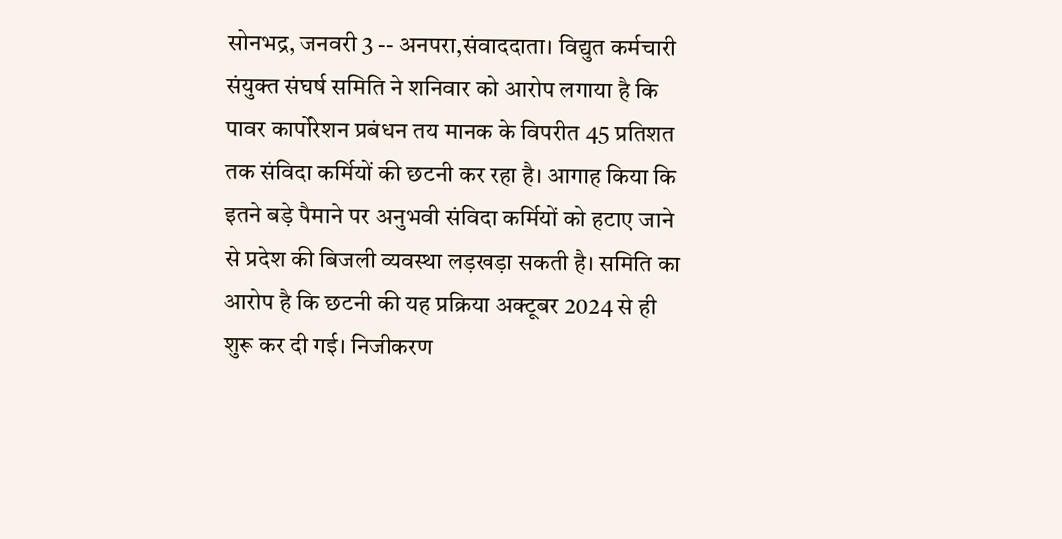सोनभद्र, जनवरी 3 -- अनपरा,संवाददाता। विद्युत कर्मचारी संयुक्त संघर्ष समिति ने शनिवार को आरोप लगाया है कि पावर कार्पोरेशन प्रबंधन तय मानक के विपरीत 45 प्रतिशत तक संविदा कर्मियों की छटनी कर रहा है। आगाह किया कि इतने बड़े पैमाने पर अनुभवी संविदा कर्मियों को हटाए जाने से प्रदेश की बिजली व्यवस्था लड़खड़ा सकती है। समिति का आरोप है कि छटनी की यह प्रक्रिया अक्टूबर 2024 से ही शुरू कर दी गई। निजीकरण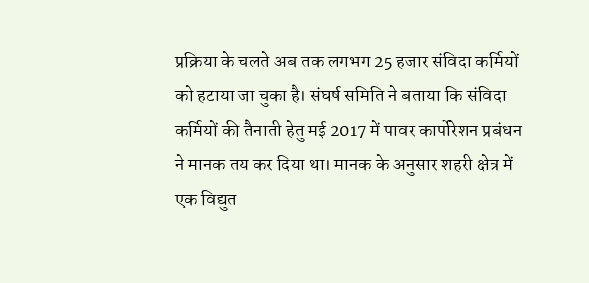प्रक्रिया के चलते अब तक लगभग 25 हजार संविदा कर्मियों को हटाया जा चुका है। संघर्ष समिति ने बताया कि संविदा कर्मियों की तैनाती हेतु मई 2017 में पावर कार्पोरेशन प्रबंधन ने मानक तय कर दिया था। मानक के अनुसार शहरी क्षेत्र में एक विद्युत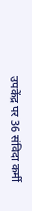उपकेंद्र पर 36 संविदा कर्मी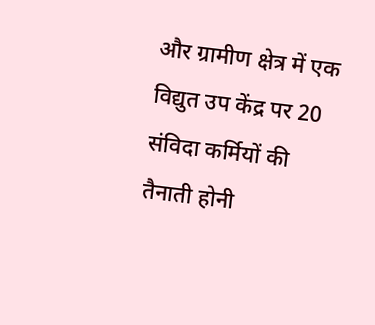और ग्रामीण क्षेत्र में एक विद्युत उप केंद्र पर 20 संविदा कर्मियों की तैनाती होनी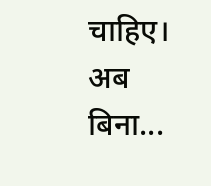चाहिए। अब बिना...